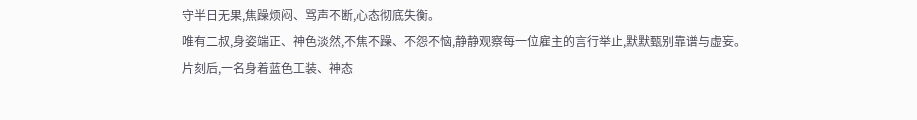守半日无果,焦躁烦闷、骂声不断,心态彻底失衡。
唯有二叔,身姿端正、神色淡然,不焦不躁、不怨不恼,静静观察每一位雇主的言行举止,默默甄别靠谱与虚妄。
片刻后,一名身着蓝色工装、神态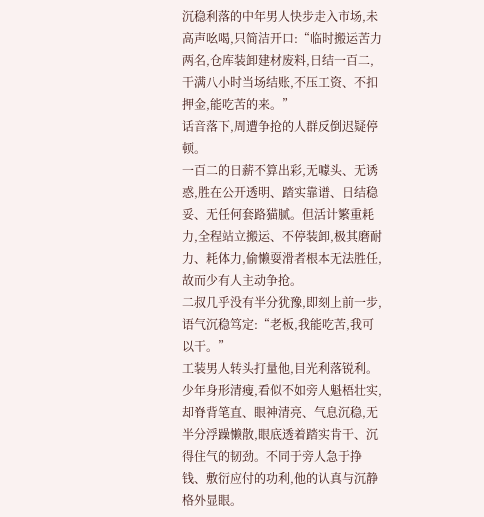沉稳利落的中年男人快步走入市场,未高声吆喝,只简洁开口:“临时搬运苦力两名,仓库装卸建材废料,日结一百二,干满八小时当场结账,不压工资、不扣押金,能吃苦的来。”
话音落下,周遭争抢的人群反倒迟疑停顿。
一百二的日薪不算出彩,无噱头、无诱惑,胜在公开透明、踏实靠谱、日结稳妥、无任何套路猫腻。但活计繁重耗力,全程站立搬运、不停装卸,极其磨耐力、耗体力,偷懒耍滑者根本无法胜任,故而少有人主动争抢。
二叔几乎没有半分犹豫,即刻上前一步,语气沉稳笃定:“老板,我能吃苦,我可以干。”
工装男人转头打量他,目光利落锐利。
少年身形清瘦,看似不如旁人魁梧壮实,却脊背笔直、眼神清亮、气息沉稳,无半分浮躁懒散,眼底透着踏实肯干、沉得住气的韧劲。不同于旁人急于挣钱、敷衍应付的功利,他的认真与沉静格外显眼。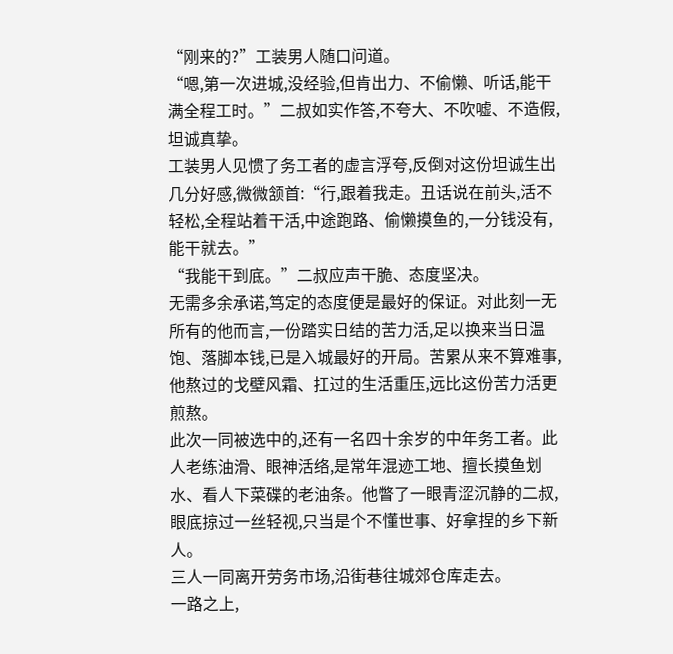“刚来的?”工装男人随口问道。
“嗯,第一次进城,没经验,但肯出力、不偷懒、听话,能干满全程工时。”二叔如实作答,不夸大、不吹嘘、不造假,坦诚真挚。
工装男人见惯了务工者的虚言浮夸,反倒对这份坦诚生出几分好感,微微颔首:“行,跟着我走。丑话说在前头,活不轻松,全程站着干活,中途跑路、偷懒摸鱼的,一分钱没有,能干就去。”
“我能干到底。”二叔应声干脆、态度坚决。
无需多余承诺,笃定的态度便是最好的保证。对此刻一无所有的他而言,一份踏实日结的苦力活,足以换来当日温饱、落脚本钱,已是入城最好的开局。苦累从来不算难事,他熬过的戈壁风霜、扛过的生活重压,远比这份苦力活更煎熬。
此次一同被选中的,还有一名四十余岁的中年务工者。此人老练油滑、眼神活络,是常年混迹工地、擅长摸鱼划水、看人下菜碟的老油条。他瞥了一眼青涩沉静的二叔,眼底掠过一丝轻视,只当是个不懂世事、好拿捏的乡下新人。
三人一同离开劳务市场,沿街巷往城郊仓库走去。
一路之上,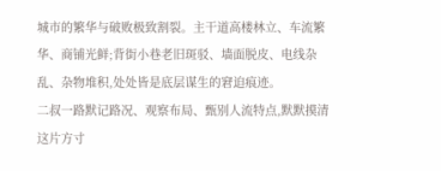城市的繁华与破败极致割裂。主干道高楼林立、车流繁华、商铺光鲜;背街小巷老旧斑驳、墙面脱皮、电线杂乱、杂物堆积,处处皆是底层谋生的窘迫痕迹。
二叔一路默记路况、观察布局、甄别人流特点,默默摸清这片方寸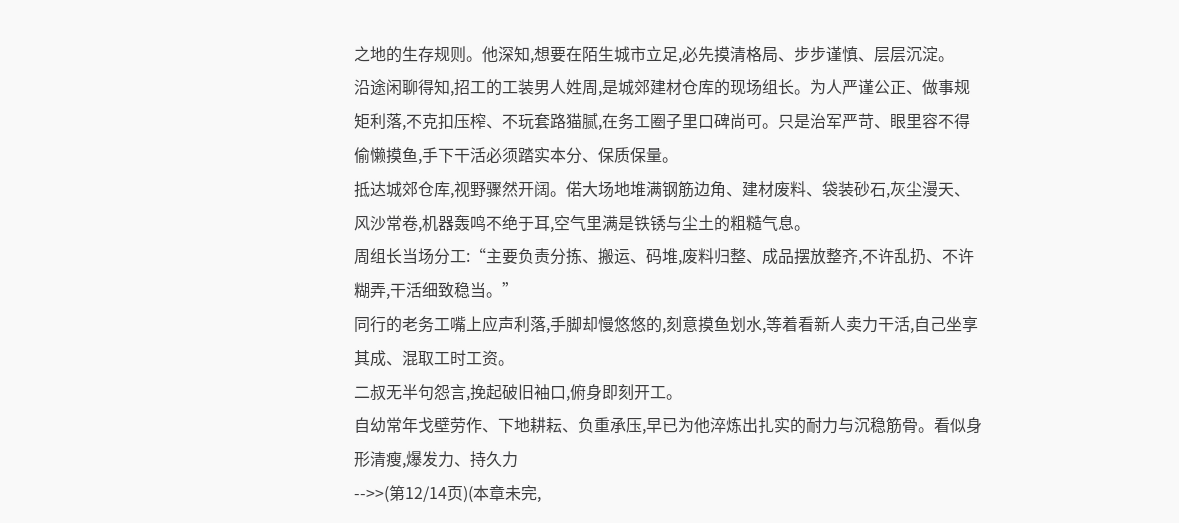之地的生存规则。他深知,想要在陌生城市立足,必先摸清格局、步步谨慎、层层沉淀。
沿途闲聊得知,招工的工装男人姓周,是城郊建材仓库的现场组长。为人严谨公正、做事规矩利落,不克扣压榨、不玩套路猫腻,在务工圈子里口碑尚可。只是治军严苛、眼里容不得偷懒摸鱼,手下干活必须踏实本分、保质保量。
抵达城郊仓库,视野骤然开阔。偌大场地堆满钢筋边角、建材废料、袋装砂石,灰尘漫天、风沙常卷,机器轰鸣不绝于耳,空气里满是铁锈与尘土的粗糙气息。
周组长当场分工:“主要负责分拣、搬运、码堆,废料归整、成品摆放整齐,不许乱扔、不许糊弄,干活细致稳当。”
同行的老务工嘴上应声利落,手脚却慢悠悠的,刻意摸鱼划水,等着看新人卖力干活,自己坐享其成、混取工时工资。
二叔无半句怨言,挽起破旧袖口,俯身即刻开工。
自幼常年戈壁劳作、下地耕耘、负重承压,早已为他淬炼出扎实的耐力与沉稳筋骨。看似身形清瘦,爆发力、持久力
-->>(第12/14页)(本章未完,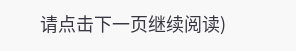请点击下一页继续阅读)